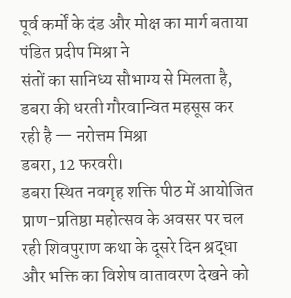पूर्व कर्मों के दंड और मोक्ष का मार्ग बताया पंडित प्रदीप मिश्रा ने
संतों का सानिध्य सौभाग्य से मिलता है, डबरा की धरती गौरवान्वित महसूस कर रही है — नरोत्तम मिश्रा
डबरा, 12 फरवरी।
डबरा स्थित नवगृह शक्ति पीठ में आयोजित प्राण-प्रतिष्ठा महोत्सव के अवसर पर चल रही शिवपुराण कथा के दूसरे दिन श्रद्धा और भक्ति का विशेष वातावरण देखने को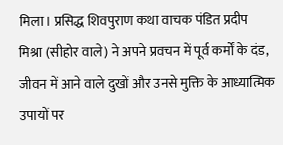मिला। प्रसिद्ध शिवपुराण कथा वाचक पंडित प्रदीप मिश्रा (सीहोर वाले) ने अपने प्रवचन में पूर्व कर्मों के दंड, जीवन में आने वाले दुखों और उनसे मुक्ति के आध्यात्मिक उपायों पर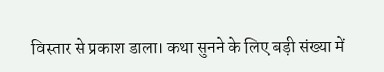विस्तार से प्रकाश डाला। कथा सुनने के लिए बड़ी संख्या में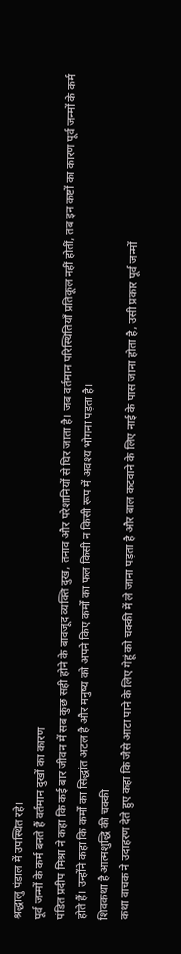श्रद्धालु पंडाल में उपस्थित रहे।
पूर्व जन्मों के कर्म बनते हैं वर्तमान दुखों का कारण
पंडित प्रदीप मिश्रा ने कहा कि कई बार जीवन में सब कुछ सही होने के बावजूद व्यक्ति दुख, तनाव और परेशानियों से घिर जाता है। जब वर्तमान परिस्थितियाँ प्रतिकूल नहीं होतीं, तब इन कष्टों का कारण पूर्व जन्मों के कर्म होते हैं। उन्होंने कहा कि कर्मों का सिद्धांत अटल है और मनुष्य को अपने किए कर्मों का फल किसी न किसी रूप में अवश्य भोगना पड़ता है।
शिवकथा है आत्मशुद्धि की चक्की
कथा वाचक ने उदाहरण देते हुए कहा कि जैसे आटा पाने के लिए गेहूं को चक्की में ले जाना पड़ता है और बाल कटवाने के लिए नाई के पास जाना होता है, उसी प्रकार पूर्व जन्मों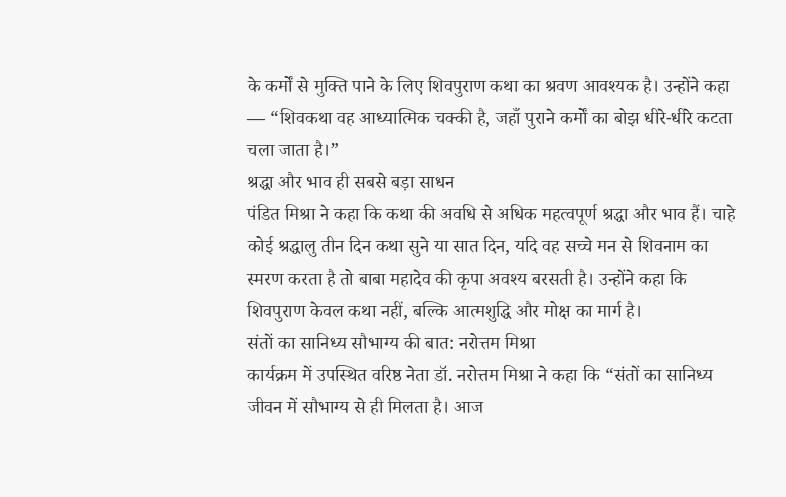के कर्मों से मुक्ति पाने के लिए शिवपुराण कथा का श्रवण आवश्यक है। उन्होंने कहा — “शिवकथा वह आध्यात्मिक चक्की है, जहाँ पुराने कर्मों का बोझ धीरे-धीरे कटता चला जाता है।”
श्रद्धा और भाव ही सबसे बड़ा साधन
पंडित मिश्रा ने कहा कि कथा की अवधि से अधिक महत्वपूर्ण श्रद्धा और भाव हैं। चाहे कोई श्रद्धालु तीन दिन कथा सुने या सात दिन, यदि वह सच्चे मन से शिवनाम का स्मरण करता है तो बाबा महादेव की कृपा अवश्य बरसती है। उन्होंने कहा कि शिवपुराण केवल कथा नहीं, बल्कि आत्मशुद्धि और मोक्ष का मार्ग है।
संतों का सानिध्य सौभाग्य की बात: नरोत्तम मिश्रा
कार्यक्रम में उपस्थित वरिष्ठ नेता डॉ. नरोत्तम मिश्रा ने कहा कि “संतों का सानिध्य जीवन में सौभाग्य से ही मिलता है। आज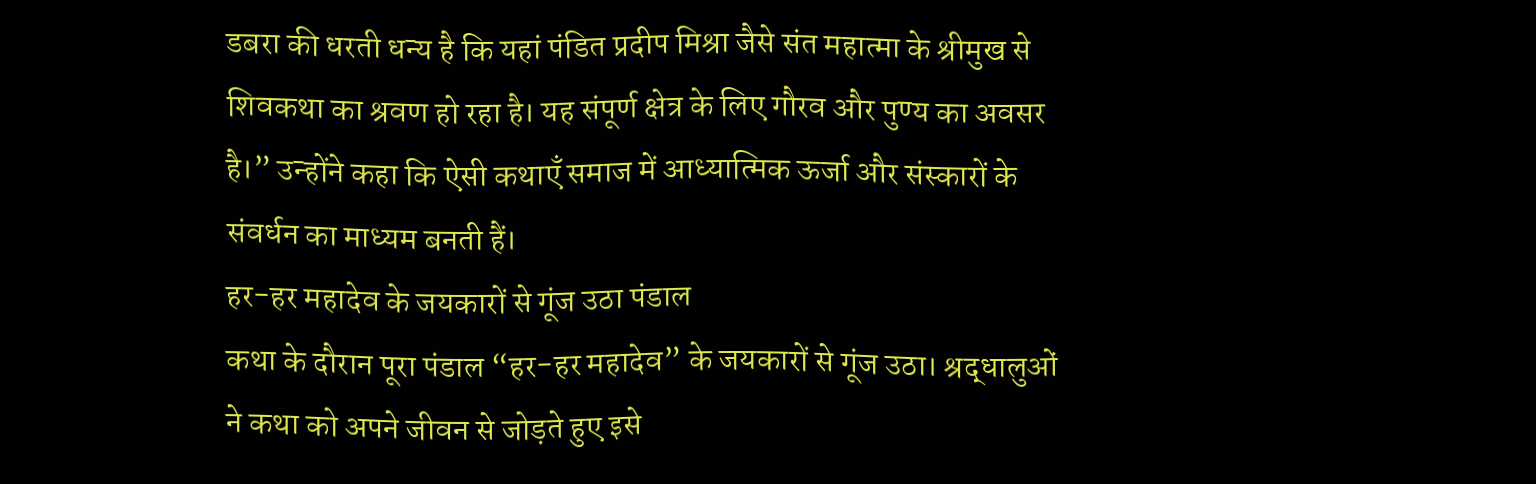डबरा की धरती धन्य है कि यहां पंडित प्रदीप मिश्रा जैसे संत महात्मा के श्रीमुख से शिवकथा का श्रवण हो रहा है। यह संपूर्ण क्षेत्र के लिए गौरव और पुण्य का अवसर है।” उन्होंने कहा कि ऐसी कथाएँ समाज में आध्यात्मिक ऊर्जा और संस्कारों के संवर्धन का माध्यम बनती हैं।
हर-हर महादेव के जयकारों से गूंज उठा पंडाल
कथा के दौरान पूरा पंडाल “हर-हर महादेव” के जयकारों से गूंज उठा। श्रद्धालुओं ने कथा को अपने जीवन से जोड़ते हुए इसे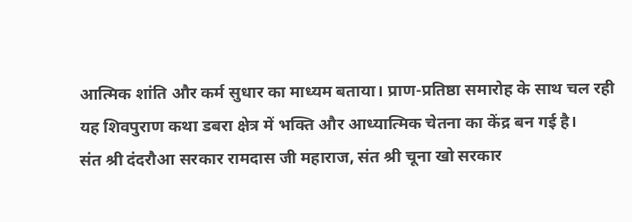आत्मिक शांति और कर्म सुधार का माध्यम बताया। प्राण-प्रतिष्ठा समारोह के साथ चल रही यह शिवपुराण कथा डबरा क्षेत्र में भक्ति और आध्यात्मिक चेतना का केंद्र बन गई है।
संत श्री दंदरौआ सरकार रामदास जी महाराज, संत श्री चूना खो सरकार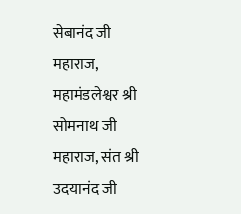सेबानंद जी महाराज, महामंडलेश्वर श्री सोमनाथ जी महाराज, संत श्री उदयानंद जी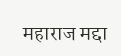महाराज मद्दा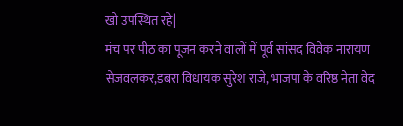खो उपस्थित रहे|
मंच पर पीठ का पूजन करने वालों में पूर्व सांसद विवेक नारायण सेजवलकर,डबरा विधायक सुरेश राजे, भाजपा के वरिष्ठ नेता वेद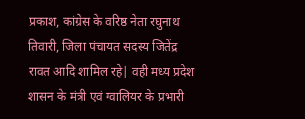प्रकाश, कांग्रेस के वरिष्ठ नेता रघुनाथ तिवारी, जिला पंचायत सदस्य जितेंद्र रावत आदि शामिल रहे| वही मध्य प्रदेश शासन के मंत्री एवं ग्वालियर के प्रभारी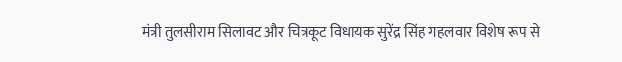मंत्री तुलसीराम सिलावट और चित्रकूट विधायक सुरेंद्र सिंह गहलवार विशेष रूप से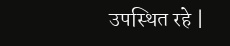उपस्थित रहे |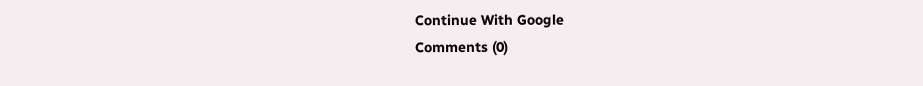Continue With Google
Comments (0)